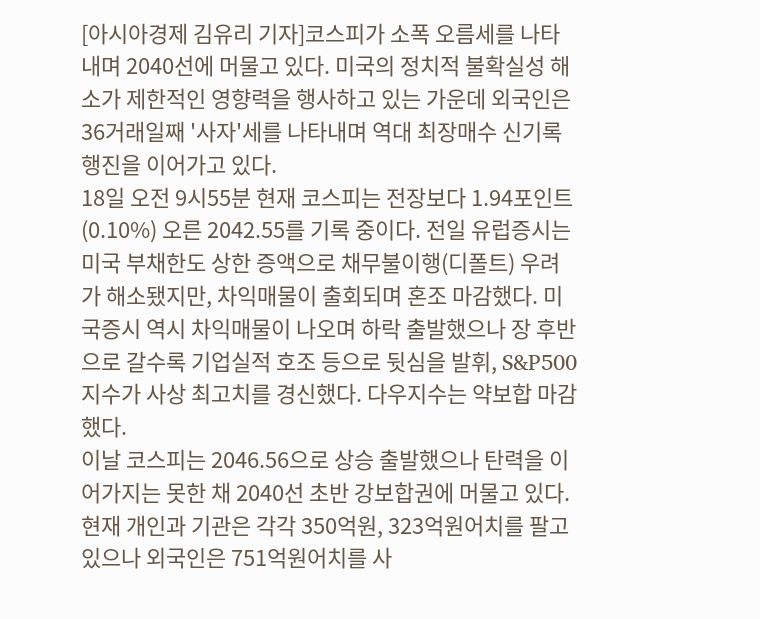[아시아경제 김유리 기자]코스피가 소폭 오름세를 나타내며 2040선에 머물고 있다. 미국의 정치적 불확실성 해소가 제한적인 영향력을 행사하고 있는 가운데 외국인은 36거래일째 '사자'세를 나타내며 역대 최장매수 신기록 행진을 이어가고 있다.
18일 오전 9시55분 현재 코스피는 전장보다 1.94포인트(0.10%) 오른 2042.55를 기록 중이다. 전일 유럽증시는 미국 부채한도 상한 증액으로 채무불이행(디폴트) 우려가 해소됐지만, 차익매물이 출회되며 혼조 마감했다. 미국증시 역시 차익매물이 나오며 하락 출발했으나 장 후반으로 갈수록 기업실적 호조 등으로 뒷심을 발휘, S&P500지수가 사상 최고치를 경신했다. 다우지수는 약보합 마감했다.
이날 코스피는 2046.56으로 상승 출발했으나 탄력을 이어가지는 못한 채 2040선 초반 강보합권에 머물고 있다. 현재 개인과 기관은 각각 350억원, 323억원어치를 팔고 있으나 외국인은 751억원어치를 사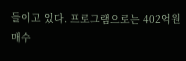들이고 있다. 프로그램으로는 402억원 매수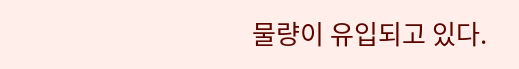물량이 유입되고 있다.